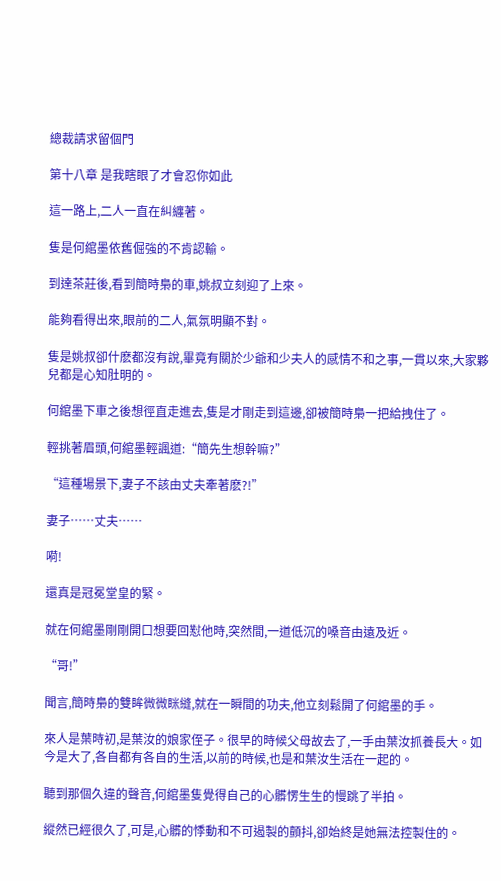總裁請求留個門

第十八章 是我瞎眼了才會忍你如此

這一路上,二人一直在糾纏著。

隻是何綰墨依舊倔強的不肯認輸。

到達茶莊後,看到簡時梟的車,姚叔立刻迎了上來。

能夠看得出來,眼前的二人,氣氛明顯不對。

隻是姚叔卻什麽都沒有說,畢竟有關於少爺和少夫人的感情不和之事,一貫以來,大家夥兒都是心知肚明的。

何綰墨下車之後想徑直走進去,隻是才剛走到這邊,卻被簡時梟一把給拽住了。

輕挑著眉頭,何綰墨輕諷道:“簡先生想幹嘛?”

“這種場景下,妻子不該由丈夫牽著麽?!”

妻子……丈夫……

嗬!

還真是冠冕堂皇的緊。

就在何綰墨剛剛開口想要回懟他時,突然間,一道低沉的嗓音由遠及近。

“哥!”

聞言,簡時梟的雙眸微微眯縫,就在一瞬間的功夫,他立刻鬆開了何綰墨的手。

來人是葉時初,是葉汝的娘家侄子。很早的時候父母故去了,一手由葉汝抓養長大。如今是大了,各自都有各自的生活,以前的時候,也是和葉汝生活在一起的。

聽到那個久違的聲音,何綰墨隻覺得自己的心髒愣生生的慢跳了半拍。

縱然已經很久了,可是,心髒的悸動和不可遏製的顫抖,卻始終是她無法控製住的。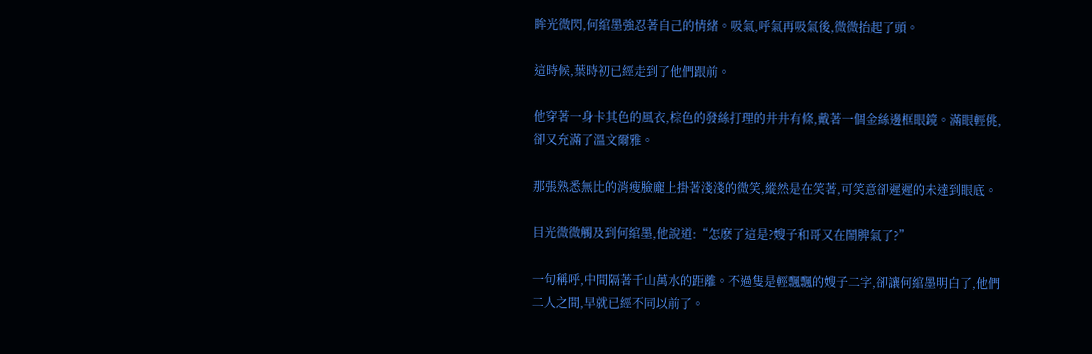眸光微閃,何綰墨強忍著自己的情緒。吸氣,呼氣再吸氣後,微微抬起了頭。

這時候,葉時初已經走到了他們跟前。

他穿著一身卡其色的風衣,棕色的發絲打理的井井有條,戴著一個金絲邊框眼鏡。滿眼輕佻,卻又充滿了溫文爾雅。

那張熟悉無比的消瘦臉龐上掛著淺淺的微笑,縱然是在笑著,可笑意卻遲遲的未達到眼底。

目光微微觸及到何綰墨,他說道:“怎麽了這是?嫂子和哥又在鬧脾氣了?”

一句稱呼,中間隔著千山萬水的距離。不過隻是輕飄飄的嫂子二字,卻讓何綰墨明白了,他們二人之間,早就已經不同以前了。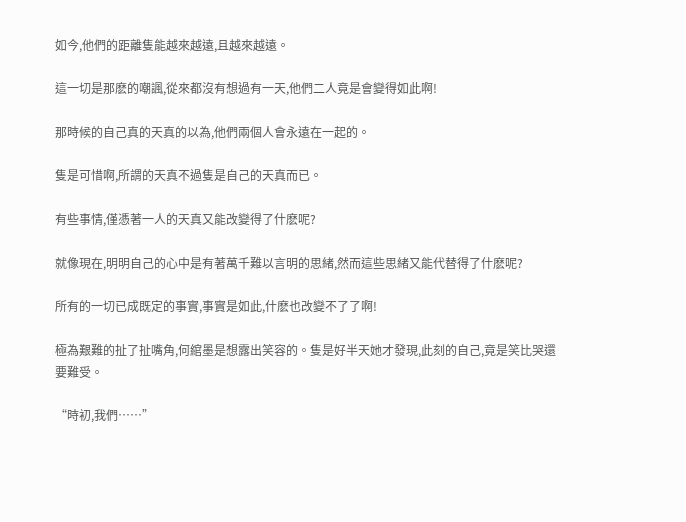如今,他們的距離隻能越來越遠,且越來越遠。

這一切是那麽的嘲諷,從來都沒有想過有一天,他們二人竟是會變得如此啊!

那時候的自己真的天真的以為,他們兩個人會永遠在一起的。

隻是可惜啊,所謂的天真不過隻是自己的天真而已。

有些事情,僅憑著一人的天真又能改變得了什麽呢?

就像現在,明明自己的心中是有著萬千難以言明的思緒,然而這些思緒又能代替得了什麽呢?

所有的一切已成既定的事實,事實是如此,什麽也改變不了了啊!

極為艱難的扯了扯嘴角,何綰墨是想露出笑容的。隻是好半天她才發現,此刻的自己,竟是笑比哭還要難受。

“時初,我們……”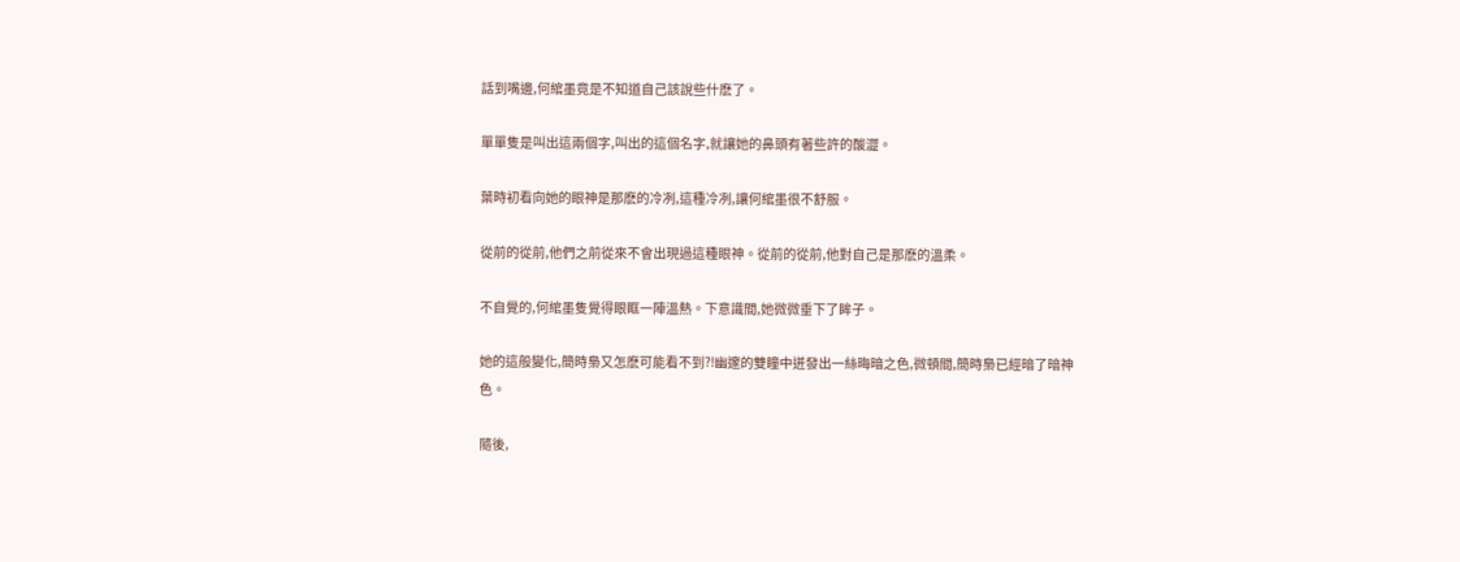話到嘴邊,何綰墨竟是不知道自己該說些什麽了。

單單隻是叫出這兩個字,叫出的這個名字,就讓她的鼻頭有著些許的酸澀。

葉時初看向她的眼神是那麽的冷冽,這種冷冽,讓何綰墨很不舒服。

從前的從前,他們之前從來不會出現過這種眼神。從前的從前,他對自己是那麽的溫柔。

不自覺的,何綰墨隻覺得眼眶一陣溫熱。下意識間,她微微垂下了眸子。

她的這般變化,簡時梟又怎麽可能看不到?!幽邃的雙瞳中迸發出一絲晦暗之色,微頓間,簡時梟已經暗了暗神色。

隨後,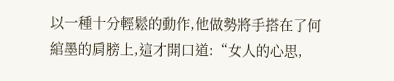以一種十分輕鬆的動作,他做勢將手搭在了何綰墨的肩膀上,這才開口道:“女人的心思,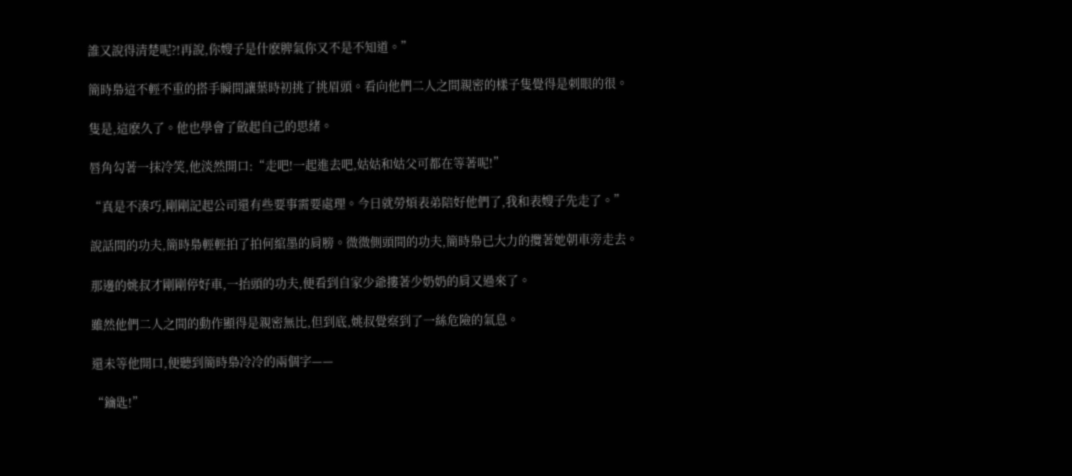誰又說得清楚呢?!再說,你嫂子是什麽脾氣你又不是不知道。”

簡時梟這不輕不重的搭手瞬間讓葉時初挑了挑眉頭。看向他們二人之間親密的樣子隻覺得是刺眼的很。

隻是,這麽久了。他也學會了斂起自己的思緒。

唇角勾著一抹冷笑,他淡然開口:“走吧!一起進去吧,姑姑和姑父可都在等著呢!”

“真是不湊巧,剛剛記起公司還有些要事需要處理。今日就勞煩表弟陪好他們了,我和表嫂子先走了。”

說話間的功夫,簡時梟輕輕拍了拍何綰墨的肩膀。微微側頭間的功夫,簡時梟已大力的攬著她朝車旁走去。

那邊的姚叔才剛剛停好車,一抬頭的功夫,便看到自家少爺摟著少奶奶的肩又過來了。

雖然他們二人之間的動作顯得是親密無比,但到底,姚叔覺察到了一絲危險的氣息。

還未等他開口,便聽到簡時梟冷冷的兩個字——

“鑰匙!”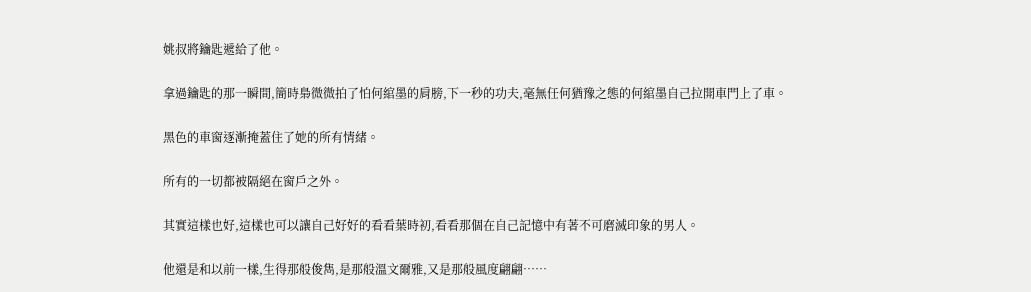姚叔將鑰匙遞給了他。

拿過鑰匙的那一瞬間,簡時梟微微拍了怕何綰墨的肩膀,下一秒的功夫,毫無任何猶豫之態的何綰墨自己拉開車門上了車。

黑色的車窗逐漸掩蓋住了她的所有情緒。

所有的一切都被隔絕在窗戶之外。

其實這樣也好,這樣也可以讓自己好好的看看葉時初,看看那個在自己記憶中有著不可磨滅印象的男人。

他還是和以前一樣,生得那般俊雋,是那般溫文爾雅,又是那般風度翩翩……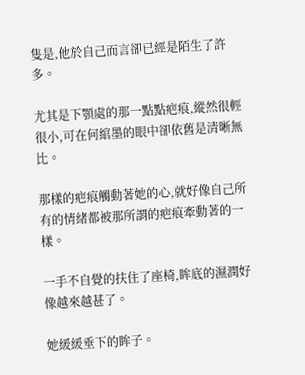隻是,他於自己而言卻已經是陌生了許多。

尤其是下顎處的那一點點疤痕,縱然很輕很小,可在何綰墨的眼中卻依舊是清晰無比。

那樣的疤痕觸動著她的心,就好像自己所有的情緒都被那所謂的疤痕牽動著的一樣。

一手不自覺的扶住了座椅,眸底的濕潤好像越來越甚了。

她緩緩垂下的眸子。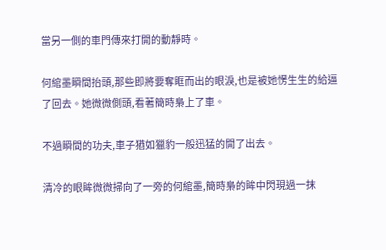當另一側的車門傳來打開的動靜時。

何綰墨瞬間抬頭,那些即將要奪眶而出的眼淚,也是被她愣生生的給逼了回去。她微微側頭,看著簡時梟上了車。

不過瞬間的功夫,車子猶如獵豹一般迅猛的開了出去。

清冷的眼眸微微掃向了一旁的何綰墨,簡時梟的眸中閃現過一抹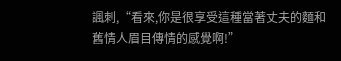諷刺,“看來,你是很享受這種當著丈夫的麵和舊情人眉目傳情的感覺啊!”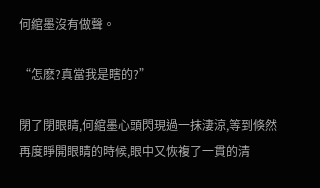何綰墨沒有做聲。

“怎麽?真當我是瞎的?”

閉了閉眼睛,何綰墨心頭閃現過一抹淒涼,等到倏然再度睜開眼睛的時候,眼中又恢複了一貫的清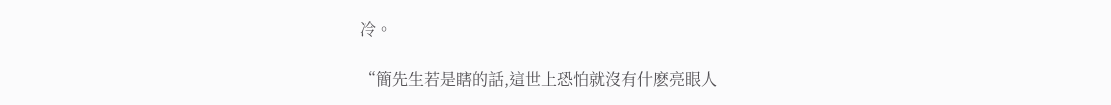冷。

“簡先生若是瞎的話,這世上恐怕就沒有什麽亮眼人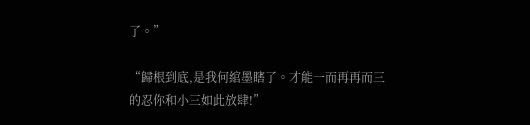了。”

“歸根到底,是我何綰墨瞎了。才能一而再再而三的忍你和小三如此放肆!”